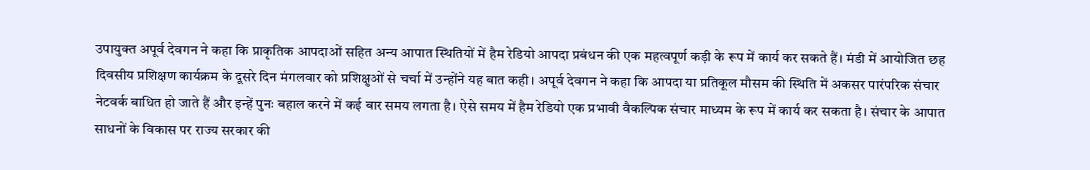उपायुक्त अपूर्व देवगन ने कहा कि प्राकृतिक आपदाओं सहित अन्य आपात स्थितियों में हैम रेडियो आपदा प्रबंधन की एक महत्वपूर्ण कड़ी के रूप में कार्य कर सकते हैं। मंडी में आयोजित छह दिवसीय प्रशिक्षण कार्यक्रम के दूसरे दिन मंगलवार को प्रशिक्षुओं से चर्चा में उन्होंने यह बात कही। अपूर्व देवगन ने कहा कि आपदा या प्रतिकूल मौसम की स्थिति में अकसर पारंपरिक संचार नेटवर्क बाधित हो जाते हैं और इन्हें पुनः बहाल करने में कई बार समय लगता है। ऐसे समय में हैम रेडियो एक प्रभावी वैकल्पिक संचार माध्यम के रूप में कार्य कर सकता है। संचार के आपात साधनों के विकास पर राज्य सरकार की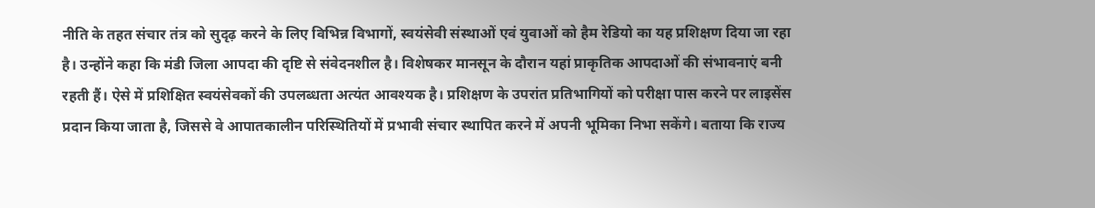नीति के तहत संचार तंत्र को सुदृढ़ करने के लिए विभिन्न विभागों, स्वयंसेवी संस्थाओं एवं युवाओं को हैम रेडियो का यह प्रशिक्षण दिया जा रहा है। उन्होंने कहा कि मंडी जिला आपदा की दृष्टि से संवेदनशील है। विशेषकर मानसून के दौरान यहां प्राकृतिक आपदाओं की संभावनाएं बनी रहती हैं। ऐसे में प्रशिक्षित स्वयंसेवकों की उपलब्धता अत्यंत आवश्यक है। प्रशिक्षण के उपरांत प्रतिभागियों को परीक्षा पास करने पर लाइसेंस प्रदान किया जाता है, जिससे वे आपातकालीन परिस्थितियों में प्रभावी संचार स्थापित करने में अपनी भूमिका निभा सकेंगे। बताया कि राज्य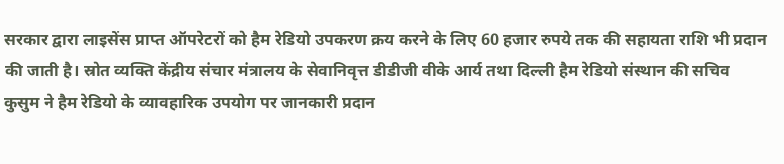सरकार द्वारा लाइसेंस प्राप्त ऑपरेटरों को हैम रेडियो उपकरण क्रय करने के लिए 60 हजार रुपये तक की सहायता राशि भी प्रदान की जाती है। स्रोत व्यक्ति केंद्रीय संचार मंत्रालय के सेवानिवृत्त डीडीजी वीके आर्य तथा दिल्ली हैम रेडियो संस्थान की सचिव कुसुम ने हैम रेडियो के व्यावहारिक उपयोग पर जानकारी प्रदान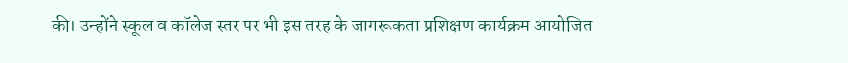की। उन्होंने स्कूल व कॉलेज स्तर पर भी इस तरह के जागरूकता प्रशिक्षण कार्यक्रम आयोजित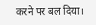करने पर बल दिया।